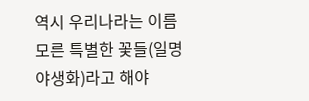역시 우리나라는 이름 모른 특별한 꽃들(일명 야생화)라고 해야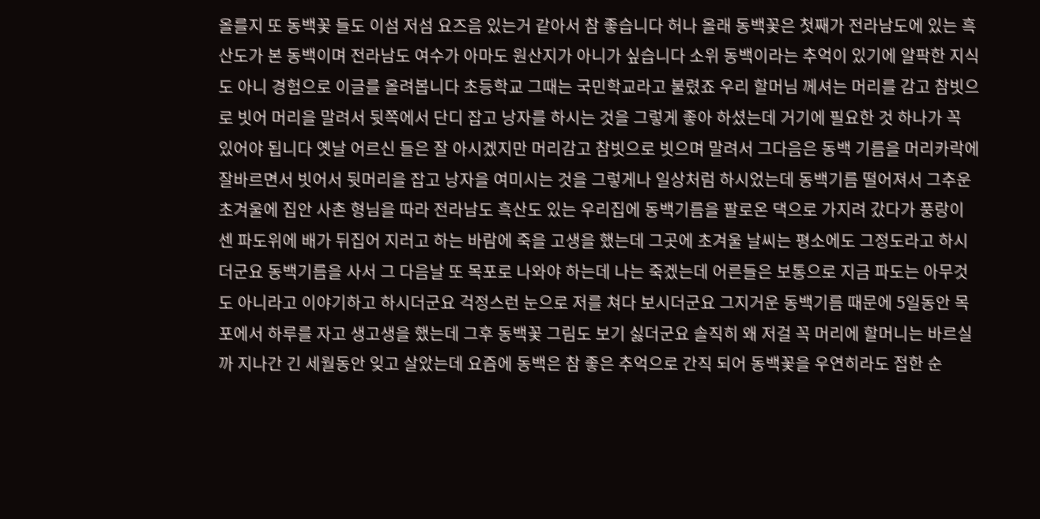올를지 또 동백꽃 들도 이섬 저섬 요즈음 있는거 같아서 참 좋습니다 허나 올래 동백꽃은 첫째가 전라남도에 있는 흑산도가 본 동백이며 전라남도 여수가 아마도 원산지가 아니가 싶습니다 소위 동백이라는 추억이 있기에 얄팍한 지식도 아니 경험으로 이글를 올려봅니다 초등학교 그때는 국민학교라고 불렸죠 우리 할머님 께셔는 머리를 감고 참빗으로 빗어 머리을 말려서 뒷쪽에서 단디 잡고 낭자를 하시는 것을 그렇게 좋아 하셨는데 거기에 필요한 것 하나가 꼭 있어야 됩니다 옛날 어르신 들은 잘 아시겠지만 머리감고 참빗으로 빗으며 말려서 그다음은 동백 기름을 머리카락에 잘바르면서 빗어서 뒷머리을 잡고 낭자을 여미시는 것을 그렇게나 일상처럼 하시었는데 동백기름 떨어져서 그추운 초겨울에 집안 사촌 형님을 따라 전라남도 흑산도 있는 우리집에 동백기름을 팔로온 댁으로 가지려 갔다가 풍랑이 센 파도위에 배가 뒤집어 지러고 하는 바람에 죽을 고생을 했는데 그곳에 초겨울 날씨는 평소에도 그정도라고 하시더군요 동백기름을 사서 그 다음날 또 목포로 나와야 하는데 나는 죽겠는데 어른들은 보통으로 지금 파도는 아무것도 아니라고 이야기하고 하시더군요 걱정스런 눈으로 저를 쳐다 보시더군요 그지거운 동백기름 때문에 5일동안 목포에서 하루를 자고 생고생을 했는데 그후 동백꽃 그림도 보기 싫더군요 솔직히 왜 저걸 꼭 머리에 할머니는 바르실까 지나간 긴 세월동안 잊고 살았는데 요즘에 동백은 참 좋은 추억으로 간직 되어 동백꽃을 우연히라도 접한 순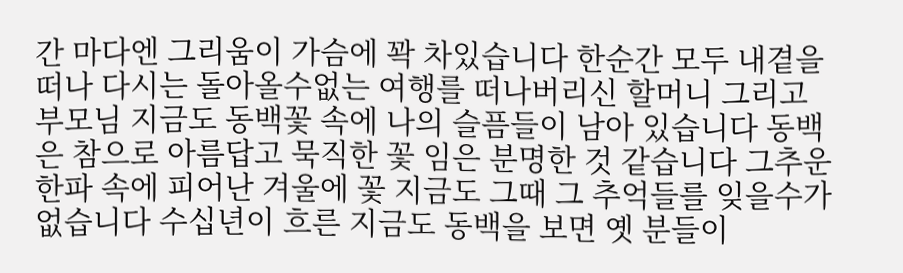간 마다엔 그리움이 가슴에 꽉 차있습니다 한순간 모두 내곁을 떠나 다시는 돌아올수없는 여행를 떠나버리신 할머니 그리고 부모님 지금도 동백꽃 속에 나의 슬픔들이 남아 있습니다 동백은 참으로 아름답고 묵직한 꽃 임은 분명한 것 같습니다 그추운 한파 속에 피어난 겨울에 꽃 지금도 그때 그 추억들를 잊을수가 없습니다 수십년이 흐른 지금도 동백을 보면 옛 분들이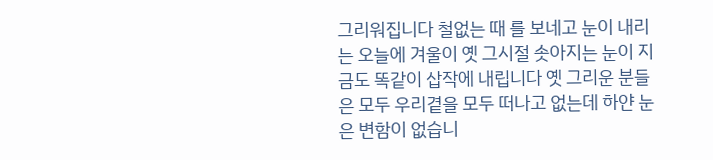그리워집니다 철없는 때 를 보네고 눈이 내리는 오늘에 겨울이 옛 그시절 솟아지는 눈이 지금도 똑같이 삽작에 내립니다 옛 그리운 분들은 모두 우리곁을 모두 떠나고 없는데 하얀 눈은 변함이 없습니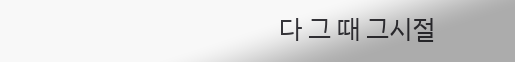다 그 때 그시절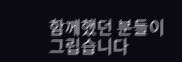함께했던 분들이 그립습니다